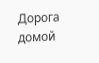Дорога домой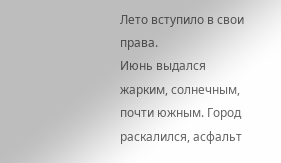Лето вступило в свои права.
Июнь выдался жарким, солнечным, почти южным. Город раскалился, асфальт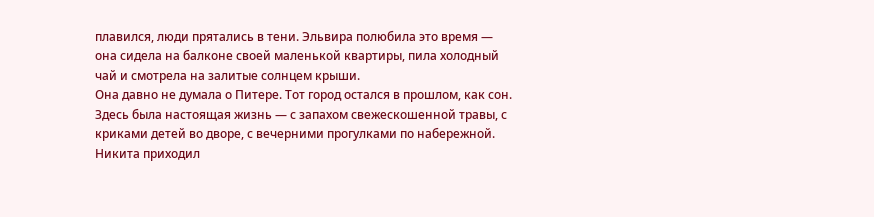плавился, люди прятались в тени. Эльвира полюбила это время — она сидела на балконе своей маленькой квартиры, пила холодный чай и смотрела на залитые солнцем крыши.
Она давно не думала о Питере. Тот город остался в прошлом, как сон. Здесь была настоящая жизнь — с запахом свежескошенной травы, с криками детей во дворе, с вечерними прогулками по набережной.
Никита приходил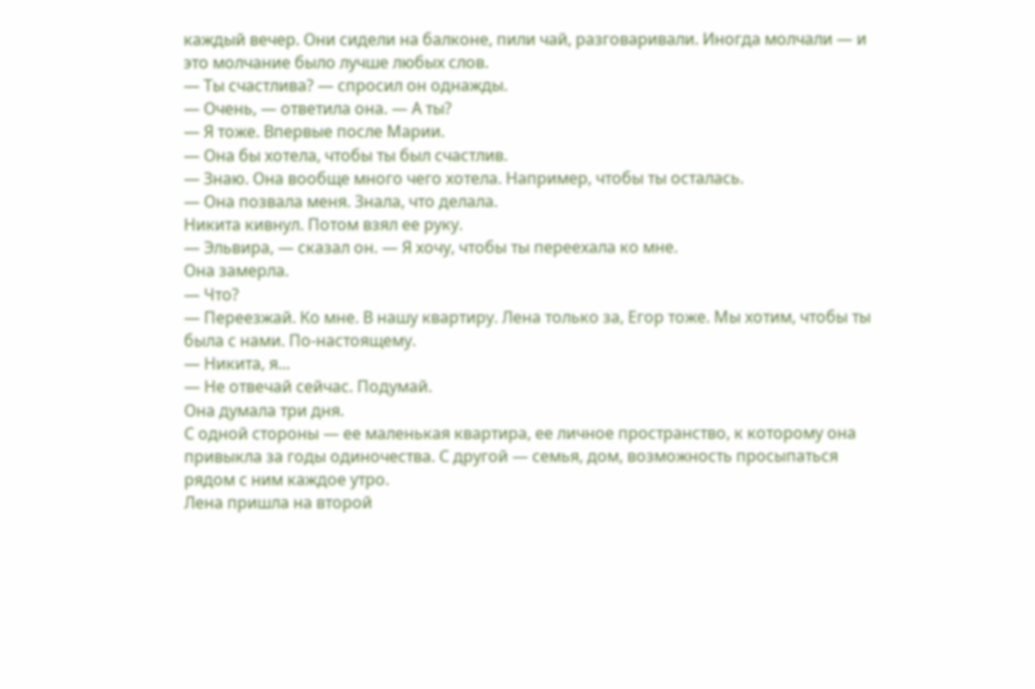каждый вечер. Они сидели на балконе, пили чай, разговаривали. Иногда молчали — и это молчание было лучше любых слов.
— Ты счастлива? — спросил он однажды.
— Очень, — ответила она. — А ты?
— Я тоже. Впервые после Марии.
— Она бы хотела, чтобы ты был счастлив.
— Знаю. Она вообще много чего хотела. Например, чтобы ты осталась.
— Она позвала меня. Знала, что делала.
Никита кивнул. Потом взял ее руку.
— Эльвира, — сказал он. — Я хочу, чтобы ты переехала ко мне.
Она замерла.
— Что?
— Переезжай. Ко мне. В нашу квартиру. Лена только за, Егор тоже. Мы хотим, чтобы ты была с нами. По-настоящему.
— Никита, я...
— Не отвечай сейчас. Подумай.
Она думала три дня.
С одной стороны — ее маленькая квартира, ее личное пространство, к которому она привыкла за годы одиночества. С другой — семья, дом, возможность просыпаться рядом с ним каждое утро.
Лена пришла на второй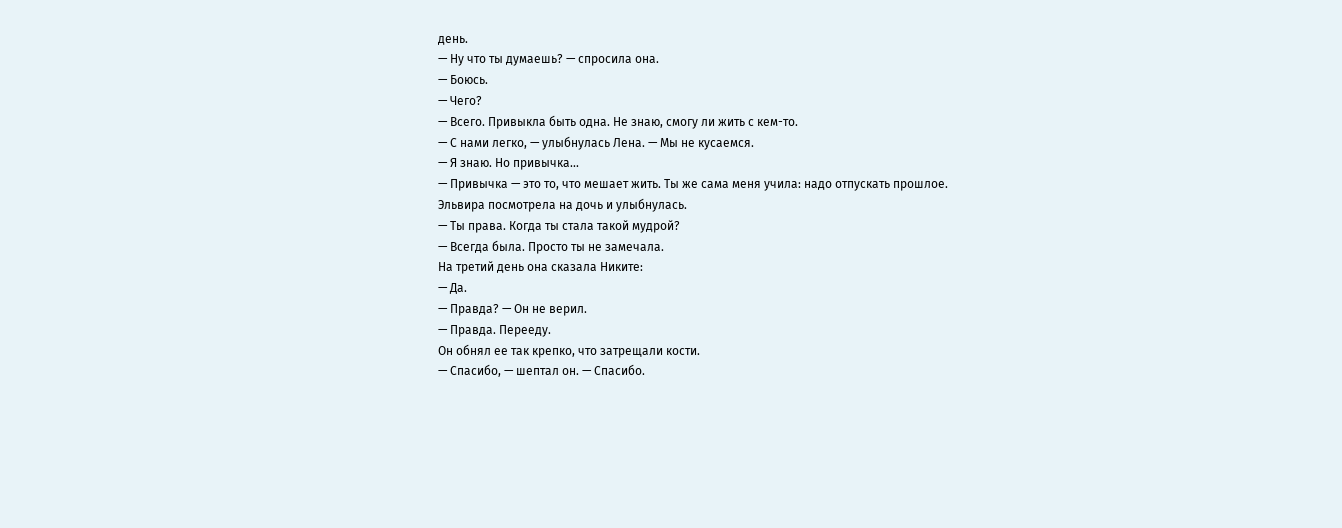день.
— Ну что ты думаешь? — спросила она.
— Боюсь.
— Чего?
— Всего. Привыкла быть одна. Не знаю, смогу ли жить с кем-то.
— С нами легко, — улыбнулась Лена. — Мы не кусаемся.
— Я знаю. Но привычка...
— Привычка — это то, что мешает жить. Ты же сама меня учила: надо отпускать прошлое.
Эльвира посмотрела на дочь и улыбнулась.
— Ты права. Когда ты стала такой мудрой?
— Всегда была. Просто ты не замечала.
На третий день она сказала Никите:
— Да.
— Правда? — Он не верил.
— Правда. Перееду.
Он обнял ее так крепко, что затрещали кости.
— Спасибо, — шептал он. — Спасибо.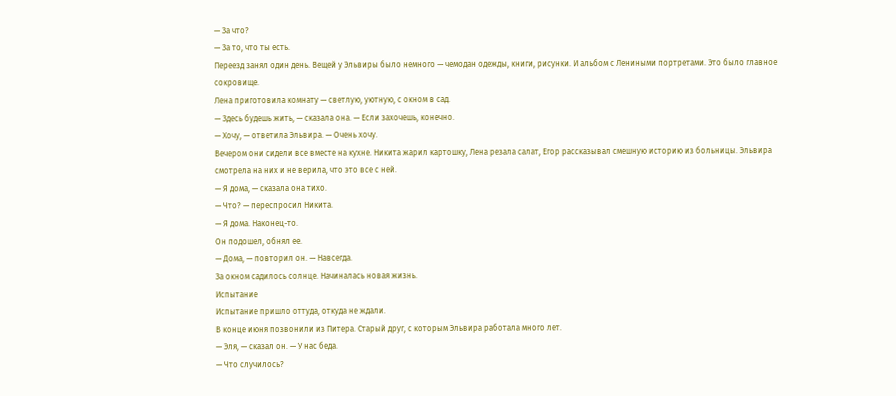— За что?
— За то, что ты есть.
Переезд занял один день. Вещей у Эльвиры было немного — чемодан одежды, книги, рисунки. И альбом с Лениными портретами. Это было главное сокровище.
Лена приготовила комнату — светлую, уютную, с окном в сад.
— Здесь будешь жить, — сказала она. — Если захочешь, конечно.
— Хочу, — ответила Эльвира. — Очень хочу.
Вечером они сидели все вместе на кухне. Никита жарил картошку, Лена резала салат, Егор рассказывал смешную историю из больницы. Эльвира смотрела на них и не верила, что это все с ней.
— Я дома, — сказала она тихо.
— Что? — переспросил Никита.
— Я дома. Наконец-то.
Он подошел, обнял ее.
— Дома, — повторил он. — Навсегда.
За окном садилось солнце. Начиналась новая жизнь.
Испытание
Испытание пришло оттуда, откуда не ждали.
В конце июня позвонили из Питера. Старый друг, с которым Эльвира работала много лет.
— Эля, — сказал он. — У нас беда.
— Что случилось?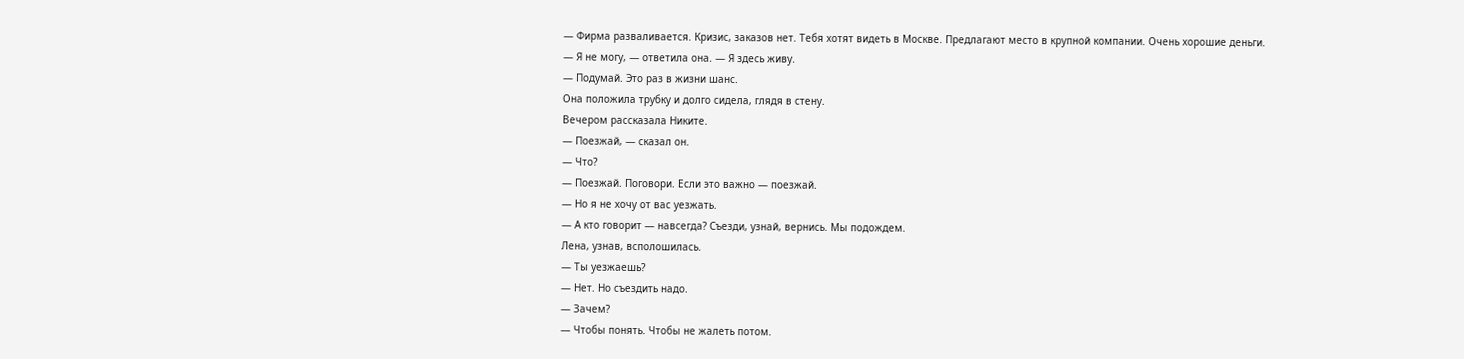— Фирма разваливается. Кризис, заказов нет. Тебя хотят видеть в Москве. Предлагают место в крупной компании. Очень хорошие деньги.
— Я не могу, — ответила она. — Я здесь живу.
— Подумай. Это раз в жизни шанс.
Она положила трубку и долго сидела, глядя в стену.
Вечером рассказала Никите.
— Поезжай, — сказал он.
— Что?
— Поезжай. Поговори. Если это важно — поезжай.
— Но я не хочу от вас уезжать.
— А кто говорит — навсегда? Съезди, узнай, вернись. Мы подождем.
Лена, узнав, всполошилась.
— Ты уезжаешь?
— Нет. Но съездить надо.
— Зачем?
— Чтобы понять. Чтобы не жалеть потом.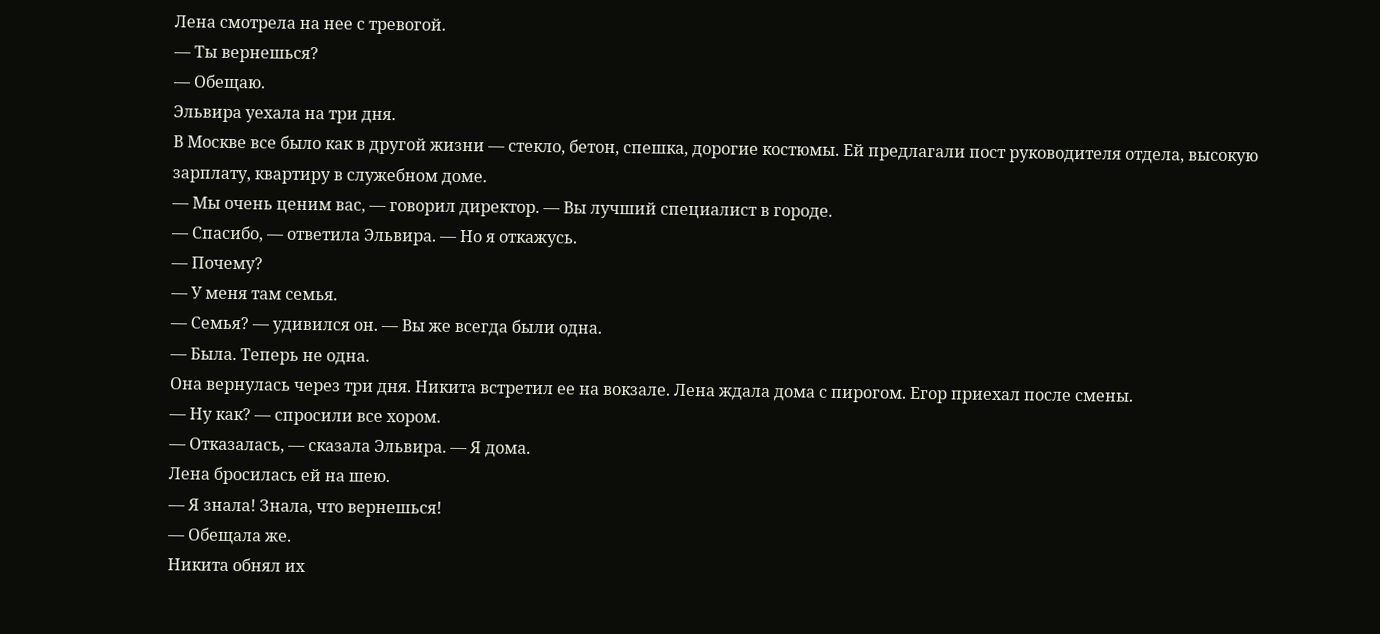Лена смотрела на нее с тревогой.
— Ты вернешься?
— Обещаю.
Эльвира уехала на три дня.
В Москве все было как в другой жизни — стекло, бетон, спешка, дорогие костюмы. Ей предлагали пост руководителя отдела, высокую зарплату, квартиру в служебном доме.
— Мы очень ценим вас, — говорил директор. — Вы лучший специалист в городе.
— Спасибо, — ответила Эльвира. — Но я откажусь.
— Почему?
— У меня там семья.
— Семья? — удивился он. — Вы же всегда были одна.
— Была. Теперь не одна.
Она вернулась через три дня. Никита встретил ее на вокзале. Лена ждала дома с пирогом. Егор приехал после смены.
— Ну как? — спросили все хором.
— Отказалась, — сказала Эльвира. — Я дома.
Лена бросилась ей на шею.
— Я знала! Знала, что вернешься!
— Обещала же.
Никита обнял их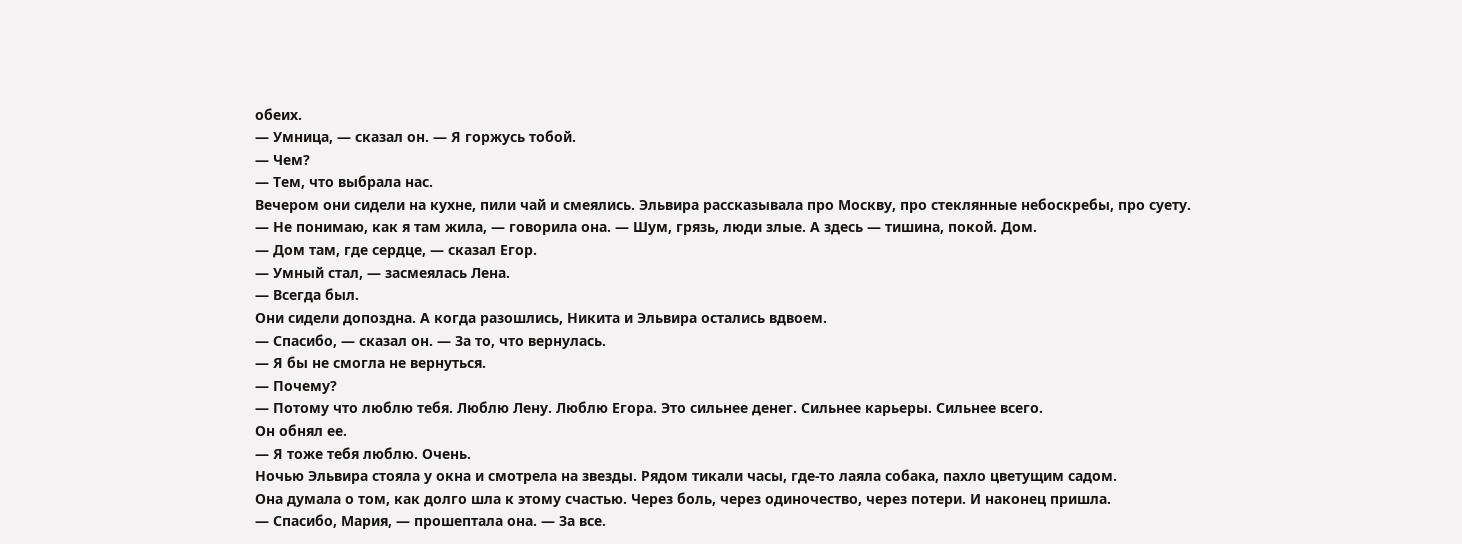обеих.
— Умница, — сказал он. — Я горжусь тобой.
— Чем?
— Тем, что выбрала нас.
Вечером они сидели на кухне, пили чай и смеялись. Эльвира рассказывала про Москву, про стеклянные небоскребы, про суету.
— Не понимаю, как я там жила, — говорила она. — Шум, грязь, люди злые. А здесь — тишина, покой. Дом.
— Дом там, где сердце, — сказал Егор.
— Умный стал, — засмеялась Лена.
— Всегда был.
Они сидели допоздна. А когда разошлись, Никита и Эльвира остались вдвоем.
— Спасибо, — сказал он. — За то, что вернулась.
— Я бы не смогла не вернуться.
— Почему?
— Потому что люблю тебя. Люблю Лену. Люблю Егора. Это сильнее денег. Сильнее карьеры. Сильнее всего.
Он обнял ее.
— Я тоже тебя люблю. Очень.
Ночью Эльвира стояла у окна и смотрела на звезды. Рядом тикали часы, где-то лаяла собака, пахло цветущим садом.
Она думала о том, как долго шла к этому счастью. Через боль, через одиночество, через потери. И наконец пришла.
— Спасибо, Мария, — прошептала она. — За все.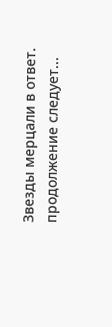Звезды мерцали в ответ.
продолжение следует...